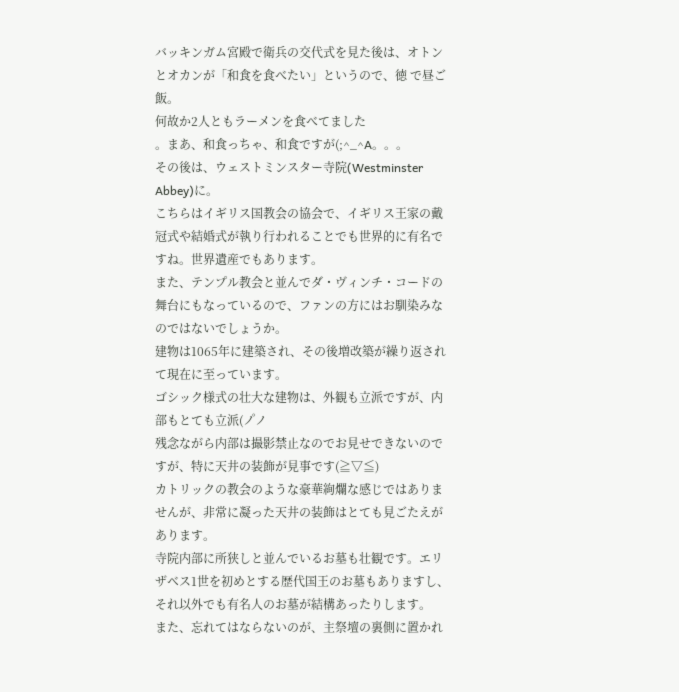バッキンガム宮殿で衛兵の交代式を見た後は、オトンとオカンが「和食を食べたい」というので、徳 で昼ご飯。
何故か2人ともラーメンを食べてました
。まあ、和食っちゃ、和食ですが(;^_^A。。。
その後は、ウェストミンスター寺院(Westminster Abbey)に。
こちらはイギリス国教会の協会で、イギリス王家の戴冠式や結婚式が執り行われることでも世界的に有名ですね。世界遺産でもあります。
また、テンプル教会と並んでダ・ヴィンチ・コードの舞台にもなっているので、ファンの方にはお馴染みなのではないでしょうか。
建物は1065年に建築され、その後増改築が繰り返されて現在に至っています。
ゴシック様式の壮大な建物は、外観も立派ですが、内部もとても立派(ノ゚ノ
残念ながら内部は撮影禁止なのでお見せできないのですが、特に天井の装飾が見事です(≧▽≦)
カトリックの教会のような豪華絢爛な感じではありませんが、非常に凝った天井の装飾はとても見ごたえがあります。
寺院内部に所狭しと並んでいるお墓も壮観です。エリザベス1世を初めとする歴代国王のお墓もありますし、それ以外でも有名人のお墓が結構あったりします。
また、忘れてはならないのが、主祭壇の裏側に置かれ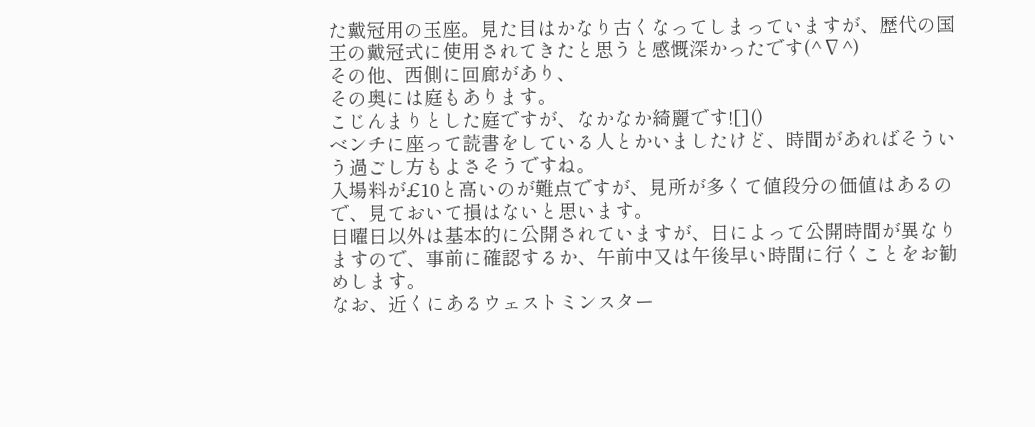た戴冠用の玉座。見た目はかなり古くなってしまっていますが、歴代の国王の戴冠式に使用されてきたと思うと感慨深かったです(^∇^)
その他、西側に回廊があり、
その奥には庭もあります。
こじんまりとした庭ですが、なかなか綺麗です![]()
ベンチに座って読書をしている人とかいましたけど、時間があればそういう過ごし方もよさそうですね。
入場料が£10と高いのが難点ですが、見所が多くて値段分の価値はあるので、見ておいて損はないと思います。
日曜日以外は基本的に公開されていますが、日によって公開時間が異なりますので、事前に確認するか、午前中又は午後早い時間に行くことをお勧めします。
なお、近くにあるウェストミンスター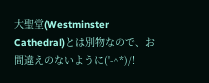大聖堂(Westminster Cathedral)とは別物なので、お間違えのないように('-^*)/!